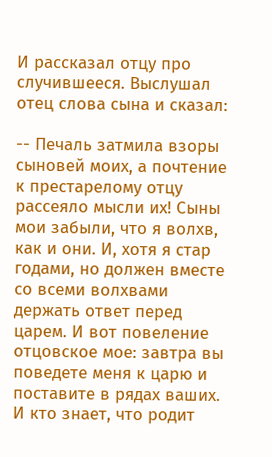И рассказал отцу про случившееся. Выслушал отец слова сына и сказал:

-- Печаль затмила взоры сыновей моих, а почтение к престарелому отцу рассеяло мысли их! Сыны мои забыли, что я волхв, как и они. И, хотя я стар годами, но должен вместе со всеми волхвами держать ответ перед царем. И вот повеление отцовское мое: завтра вы поведете меня к царю и поставите в рядах ваших. И кто знает, что родит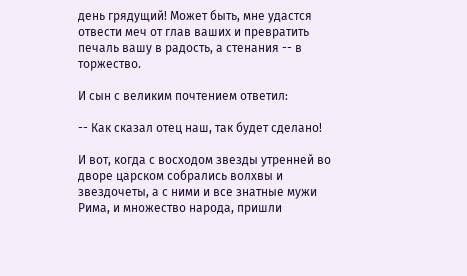день грядущий! Может быть, мне удастся отвести меч от глав ваших и превратить печаль вашу в радость, а стенания -- в торжество.

И сын с великим почтением ответил:

-- Как сказал отец наш, так будет сделано!

И вот, когда с восходом звезды утренней во дворе царском собрались волхвы и звездочеты, а с ними и все знатные мужи Рима, и множество народа, пришли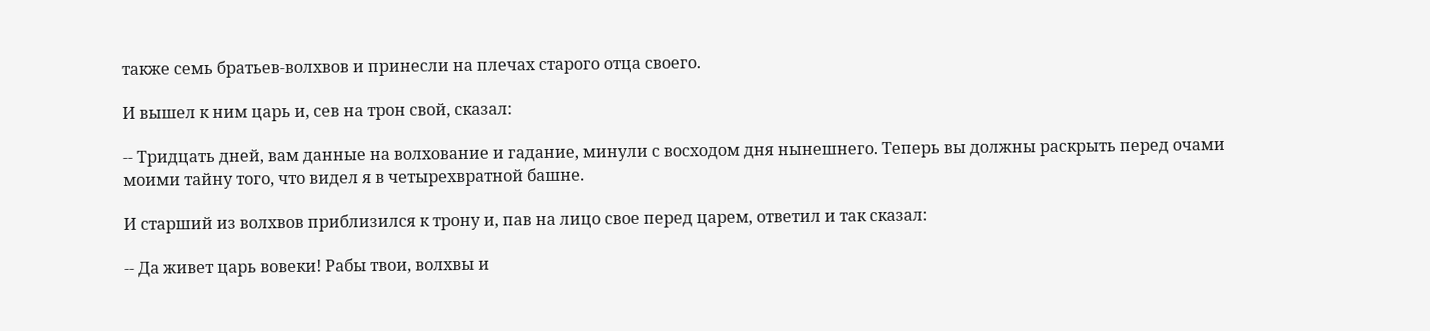также семь братьев-волхвов и принесли на плечах старого отца своего.

И вышел к ним царь и, сев на трон свой, сказал:

-- Тридцать дней, вам данные на волхование и гадание, минули с восходом дня нынешнего. Теперь вы должны раскрыть перед очами моими тайну того, что видел я в четырехвратной башне.

И старший из волхвов приблизился к трону и, пав на лицо свое перед царем, ответил и так сказал:

-- Да живет царь вовеки! Рабы твои, волхвы и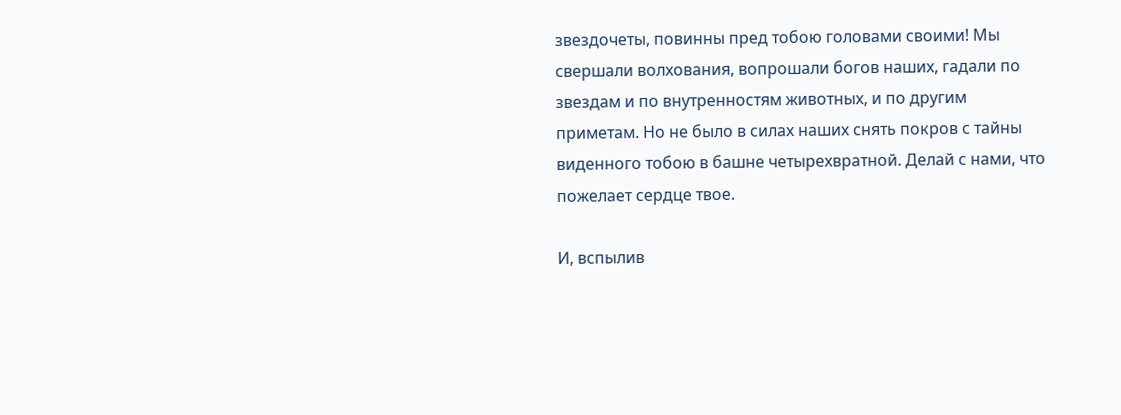звездочеты, повинны пред тобою головами своими! Мы свершали волхования, вопрошали богов наших, гадали по звездам и по внутренностям животных, и по другим приметам. Но не было в силах наших снять покров с тайны виденного тобою в башне четырехвратной. Делай с нами, что пожелает сердце твое.

И, вспылив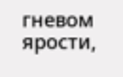гневом ярости,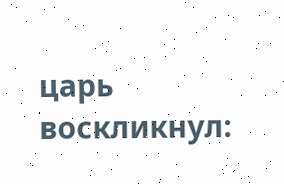царь воскликнул: